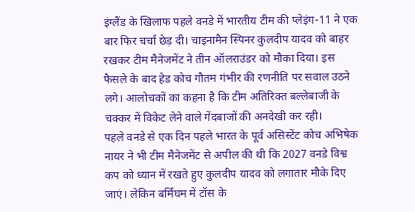इंग्लैंड के खिलाफ पहले वनडे में भारतीय टीम की प्लेइंग-11 ने एक बार फिर चर्चा छेड़ दी। चाइनामैन स्पिनर कुलदीप यादव को बाहर रखकर टीम मैनेजमेंट ने तीन ऑलराउंडर को मौका दिया। इस फैसले के बाद हेड कोच गौतम गंभीर की रणनीति पर सवाल उठने लगे। आलोचकों का कहना है कि टीम अतिरिक्त बल्लेबाजी के चक्कर में विकेट लेने वाले गेंदबाजों की अनदेखी कर रही।
पहले वनडे से एक दिन पहले भारत के पूर्व असिस्टेंट कोच अभिषेक नायर ने भी टीम मैनेजमेंट से अपील की थी कि 2027 वनडे विश्व कप को ध्यान में रखते हुए कुलदीप यादव को लगातार मौके दिए जाएं। लेकिन बर्मिंघम में टॉस के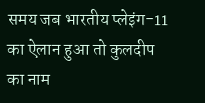समय जब भारतीय प्लेइंग-11 का ऐलान हुआ तो कुलदीप का नाम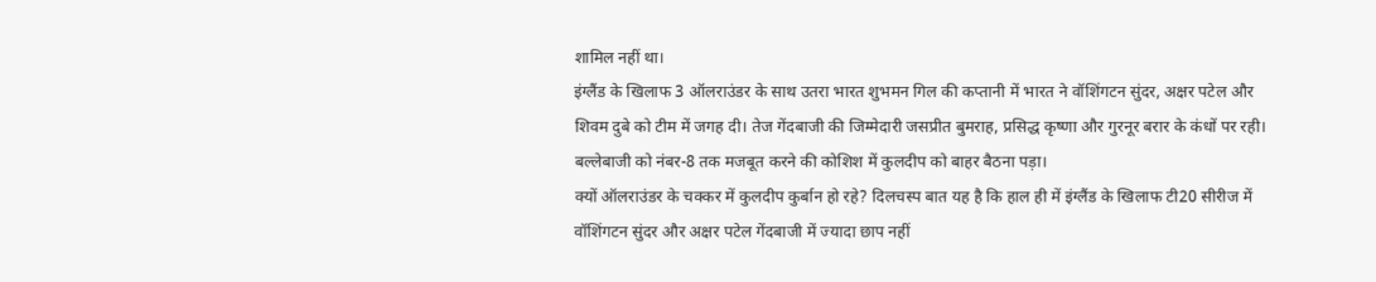शामिल नहीं था।
इंग्लैंड के खिलाफ 3 ऑलराउंडर के साथ उतरा भारत शुभमन गिल की कप्तानी में भारत ने वॉशिंगटन सुंदर, अक्षर पटेल और शिवम दुबे को टीम में जगह दी। तेज गेंदबाजी की जिम्मेदारी जसप्रीत बुमराह, प्रसिद्ध कृष्णा और गुरनूर बरार के कंधों पर रही। बल्लेबाजी को नंबर-8 तक मजबूत करने की कोशिश में कुलदीप को बाहर बैठना पड़ा।
क्यों ऑलराउंडर के चक्कर में कुलदीप कुर्बान हो रहे? दिलचस्प बात यह है कि हाल ही में इंग्लैंड के खिलाफ टी20 सीरीज में वॉशिंगटन सुंदर और अक्षर पटेल गेंदबाजी में ज्यादा छाप नहीं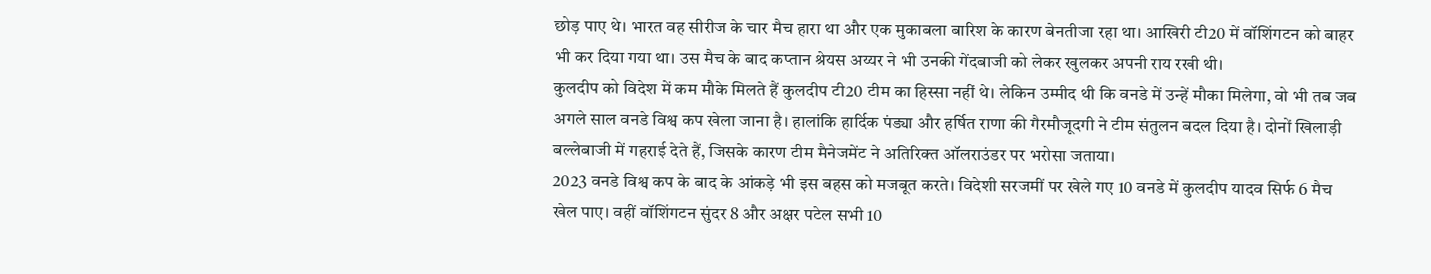छोड़ पाए थे। भारत वह सीरीज के चार मैच हारा था और एक मुकाबला बारिश के कारण बेनतीजा रहा था। आखिरी टी20 में वॉशिंगटन को बाहर भी कर दिया गया था। उस मैच के बाद कप्तान श्रेयस अय्यर ने भी उनकी गेंदबाजी को लेकर खुलकर अपनी राय रखी थी।
कुलदीप को विदेश में कम मौके मिलते हैं कुलदीप टी20 टीम का हिस्सा नहीं थे। लेकिन उम्मीद थी कि वनडे में उन्हें मौका मिलेगा, वो भी तब जब अगले साल वनडे विश्व कप खेला जाना है। हालांकि हार्दिक पंड्या और हर्षित राणा की गैरमौजूदगी ने टीम संतुलन बदल दिया है। दोनों खिलाड़ी बल्लेबाजी में गहराई देते हैं, जिसके कारण टीम मैनेजमेंट ने अतिरिक्त ऑलराउंडर पर भरोसा जताया।
2023 वनडे विश्व कप के बाद के आंकड़े भी इस बहस को मजबूत करते। विदेशी सरजमीं पर खेले गए 10 वनडे में कुलदीप यादव सिर्फ 6 मैच खेल पाए। वहीं वॉशिंगटन सुंदर 8 और अक्षर पटेल सभी 10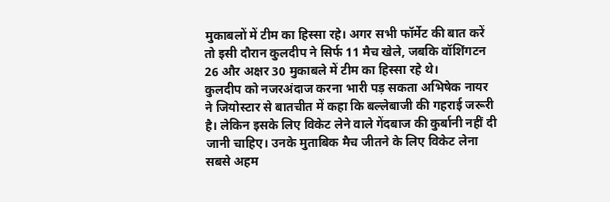मुकाबलों में टीम का हिस्सा रहे। अगर सभी फॉर्मेट की बात करें तो इसी दौरान कुलदीप ने सिर्फ 11 मैच खेले, जबकि वॉशिंगटन 26 और अक्षर 30 मुकाबले में टीम का हिस्सा रहे थे।
कुलदीप को नजरअंदाज करना भारी पड़ सकता अभिषेक नायर ने जियोस्टार से बातचीत में कहा कि बल्लेबाजी की गहराई जरूरी है। लेकिन इसके लिए विकेट लेने वाले गेंदबाज की कुर्बानी नहीं दी जानी चाहिए। उनके मुताबिक मैच जीतने के लिए विकेट लेना सबसे अहम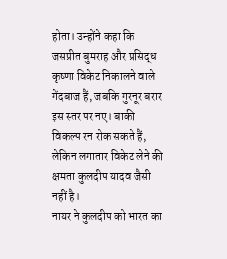होता। उन्होंने कहा कि जसप्रीत बुमराह और प्रसिद्ध कृष्णा विकेट निकालने वाले गेंदबाज हैं, जबकि गुरनूर बरार इस स्तर पर नए। बाकी विकल्प रन रोक सकते हैं, लेकिन लगातार विकेट लेने की क्षमता कुलदीप यादव जैसी नहीं है।
नायर ने कुलदीप को भारत का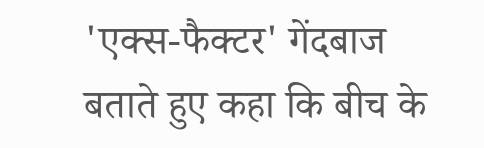'एक्स-फैक्टर' गेंदबाज बताते हुए कहा कि बीच के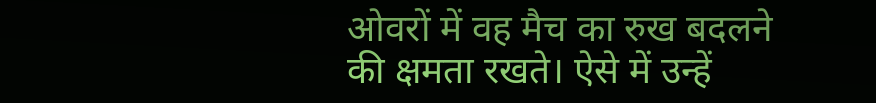ओवरों में वह मैच का रुख बदलने की क्षमता रखते। ऐसे में उन्हें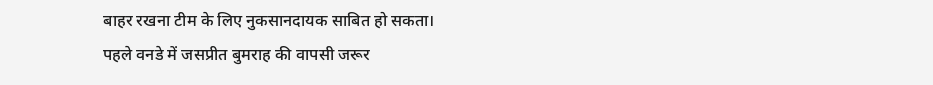बाहर रखना टीम के लिए नुकसानदायक साबित हो सकता।
पहले वनडे में जसप्रीत बुमराह की वापसी जरूर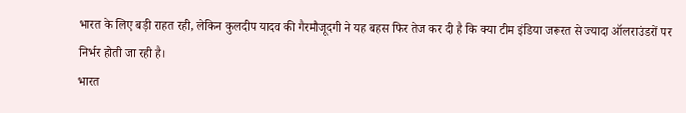भारत के लिए बड़ी राहत रही, लेकिन कुलदीप यादव की गैरमौजूदगी ने यह बहस फिर तेज कर दी है कि क्या टीम इंडिया जरूरत से ज्यादा ऑलराउंडरों पर निर्भर होती जा रही है।
भारत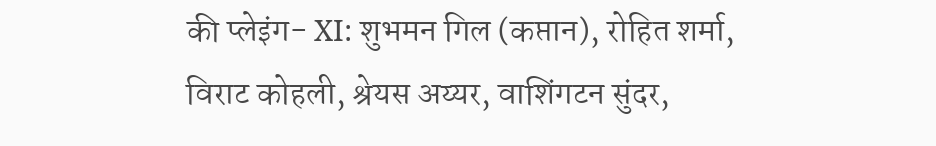की प्लेइंग- XI: शुभमन गिल (कप्तान), रोहित शर्मा, विराट कोहली, श्रेयस अय्यर, वाशिंगटन सुंदर,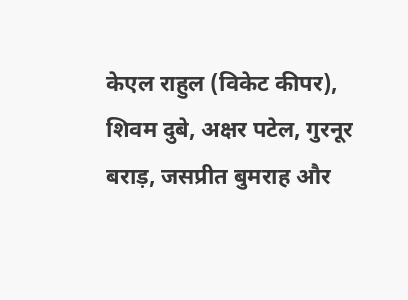केएल राहुल (विकेट कीपर), शिवम दुबे, अक्षर पटेल, गुरनूर बराड़, जसप्रीत बुमराह और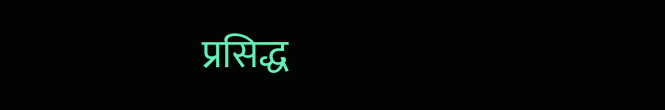प्रसिद्ध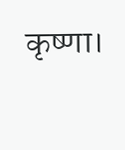कृष्णा।